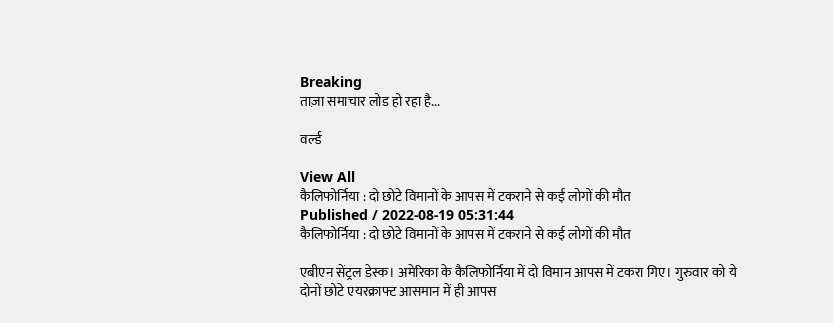Breaking
ताज़ा समाचार लोड हो रहा है...

वर्ल्ड

View All
कैलिफोर्निया : दो छोटे विमानों के आपस में टकराने से कई लोगों की मौत
Published / 2022-08-19 05:31:44
कैलिफोर्निया : दो छोटे विमानों के आपस में टकराने से कई लोगों की मौत

एबीएन सेंट्रल डेस्क। अमेरिका के कैलिफोर्निया में दो विमान आपस में टकरा गिए। गुरुवार को ये दोनों छोटे एयरक्राफ्ट आसमान में ही आपस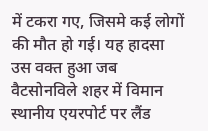में टकरा गए, जिसमे कई लोगों की मौत हो गई। यह हादसा उस वक्त हुआ जब वैटसोनविले शहर में विमान स्थानीय एयरपोर्ट पर लैंड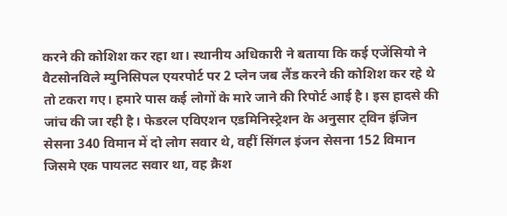करने की कोशिश कर रहा था। स्थानीय अधिकारी ने बताया कि कई एजेंसियो ने वैटसोनविले म्युनिसिपल एयरपोर्ट पर 2 प्लेन जब लैंड करने की कोशिश कर रहे थे तो टकरा गए। हमारे पास कई लोगों के मारे जाने की रिपोर्ट आई है। इस हादसे की जांच की जा रही है। फेडरल एविएशन एडमिनिस्ट्रेशन के अनुसार ट्विन इंजिन सेसना 340 विमान में दो लोग सवार थे, वहीं सिंगल इंजन सेसना 152 विमान जिसमे एक पायलट सवार था, वह क्रैश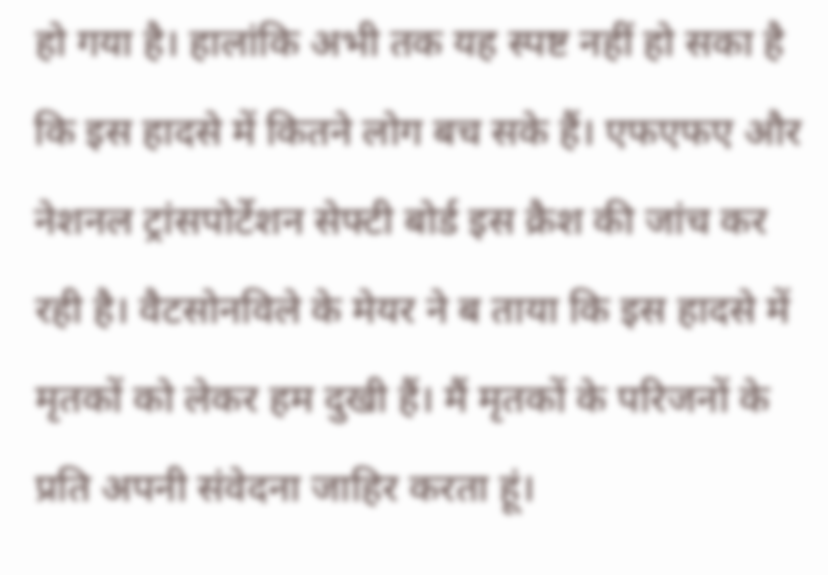हो गया है। हालांकि अभी तक यह स्पष्ट नहीं हो सका है कि इस हादसे में कितने लोग बच सके हैं। एफएफए और नेशनल ट्रांसपोर्टेशन सेफ्टी बोर्ड इस क्रैश की जांच कर रही है। वैटसोनविले के मेयर ने ब ताया कि इस हादसे में मृतकों को लेकर हम दुखी हैं। मैं मृतकों के परिजनों के प्रति अपनी संवेदना जाहिर करता हूं।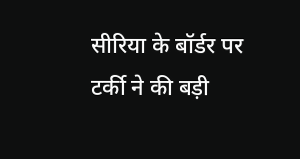सीरिया के बॉर्डर पर टर्की ने की बड़ी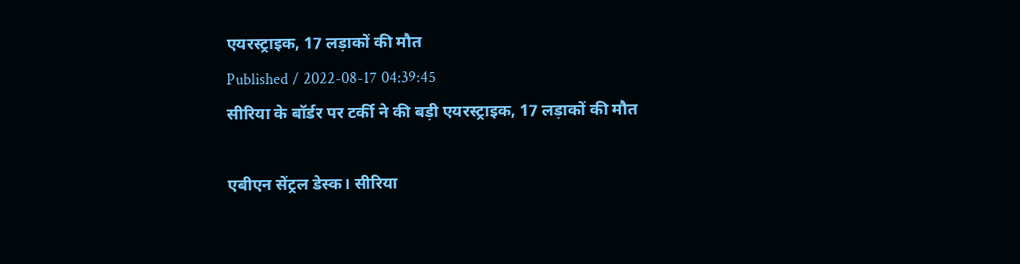एयरस्ट्राइक, 17 लड़ाकों की मौत
Published / 2022-08-17 04:39:45
सीरिया के बॉर्डर पर टर्की ने की बड़ी एयरस्ट्राइक, 17 लड़ाकों की मौत

एबीएन सेंट्रल डेस्क। सीरिया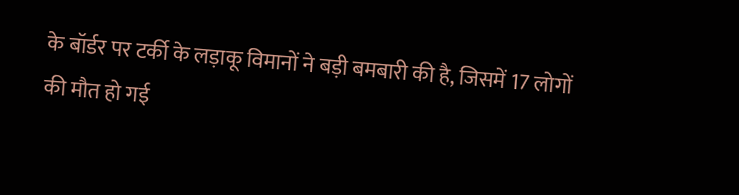के बॉर्डर पर टर्की के लड़ाकू विमानों ने बड़ी बमबारी की है, जिसमें 17 लोगों की मौत हो गई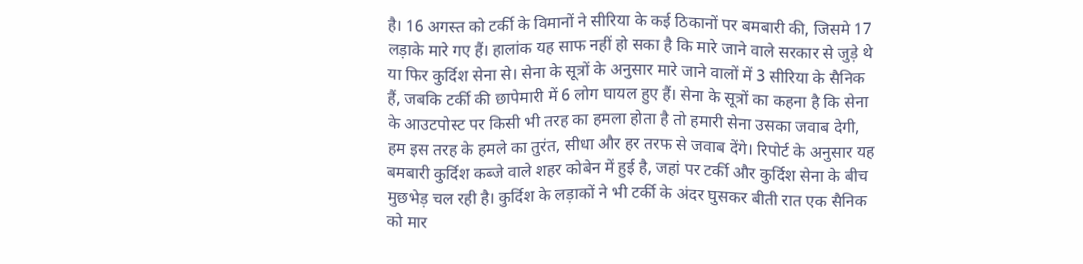है। 16 अगस्त को टर्की के विमानों ने सीरिया के कई ठिकानों पर बमबारी की, जिसमे 17 लड़ाके मारे गए हैं। हालांक यह साफ नहीं हो सका है कि मारे जाने वाले सरकार से जुड़े थे या फिर कुर्दिश सेना से। सेना के सूत्रों के अनुसार मारे जाने वालों में 3 सीरिया के सैनिक हैं, जबकि टर्की की छापेमारी में 6 लोग घायल हुए हैं। सेना के सूत्रों का कहना है कि सेना के आउटपोस्ट पर किसी भी तरह का हमला होता है तो हमारी सेना उसका जवाब देगी, हम इस तरह के हमले का तुरंत, सीधा और हर तरफ से जवाब देंगे। रिपोर्ट के अनुसार यह बमबारी कुर्दिश कब्जे वाले शहर कोबेन में हुई है, जहां पर टर्की और कुर्दिश सेना के बीच मुछभेड़ चल रही है। कुर्दिश के लड़ाकों ने भी टर्की के अंदर घुसकर बीती रात एक सैनिक को मार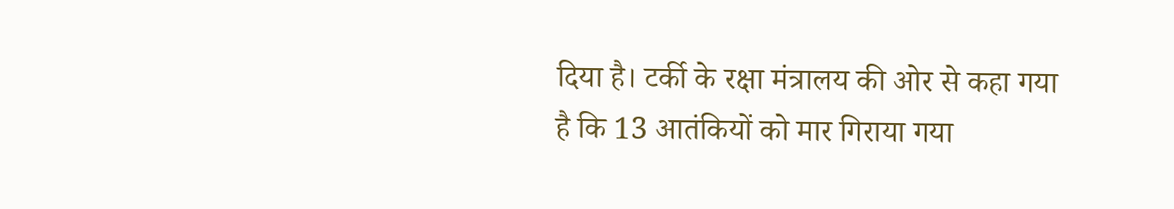दिया है। टर्की के रक्षा मंत्रालय की ओर से कहा गया है कि 13 आतंकियों को मार गिराया गया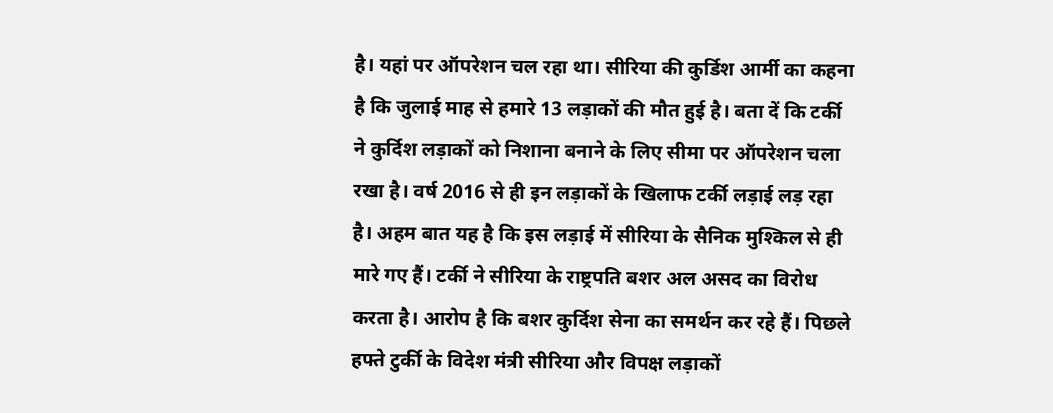है। यहां पर ऑपरेशन चल रहा था। सीरिया की कुर्डिश आर्मी का कहना है कि जुलाई माह से हमारे 13 लड़ाकों की मौत हुई है। बता दें कि टर्की ने कुर्दिश लड़ाकों को निशाना बनाने के लिए सीमा पर ऑपरेशन चला रखा है। वर्ष 2016 से ही इन लड़ाकों के खिलाफ टर्की लड़ाई लड़ रहा है। अहम बात यह है कि इस लड़ाई में सीरिया के सैनिक मुश्किल से ही मारे गए हैं। टर्की ने सीरिया के राष्ट्रपति बशर अल असद का विरोध करता है। आरोप है कि बशर कुर्दिश सेना का समर्थन कर रहे हैं। पिछले हफ्ते टुर्की के विदेश मंत्री सीरिया और विपक्ष लड़ाकों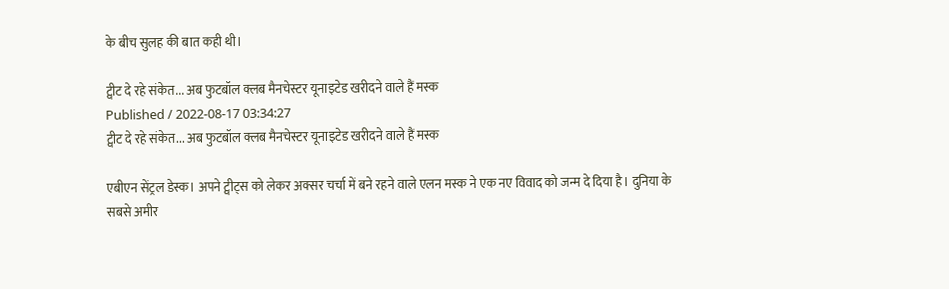के बीच सुलह की बात कही थी।

ट्वीट दे रहे संकेत... अब फुटबॉल क्लब मैनचेस्टर यूनाइटेड खरीदने वाले हैं मस्क
Published / 2022-08-17 03:34:27
ट्वीट दे रहे संकेत... अब फुटबॉल क्लब मैनचेस्टर यूनाइटेड खरीदने वाले हैं मस्क

एबीएन सेंट्रल डेस्क। अपने ट्वीट्स को लेकर अक्सर चर्चा में बने रहने वाले एलन मस्क ने एक नए विवाद को जन्म दे दिया है। दुनिया के सबसे अमीर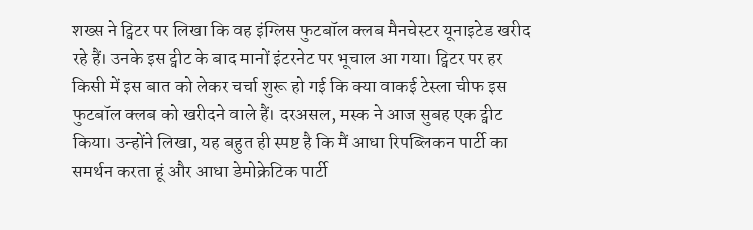शख्स ने ट्विटर पर लिखा कि वह इंग्लिस फुटबॉल क्लब मैनचेस्टर यूनाइटेड खरीद रहे हैं। उनके इस ट्वीट के बाद मानों इंटरनेट पर भूचाल आ गया। ट्विटर पर हर किसी में इस बात को लेकर चर्चा शुरू हो गई कि क्या वाकई टेस्ला चीफ इस फुटबॉल क्लब को खरीदने वाले हैं। दरअसल, मस्क ने आज सुबह एक ट्वीट किया। उन्होंने लिखा, यह बहुत ही स्पष्ट है कि मैं आधा रिपब्लिकन पार्टी का समर्थन करता हूं और आधा डेमोक्रेटिक पार्टी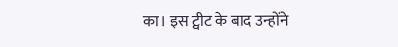का। इस ट्वीट के बाद उन्होंने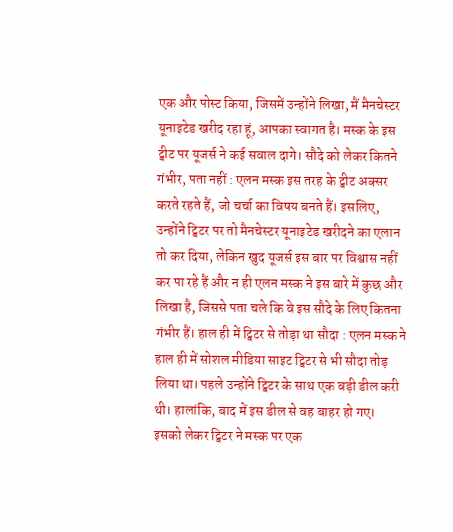एक और पोस्ट किया, जिसमें उन्होंने लिखा, मैं मैनचेस्टर यूनाइटेड खरीद रहा हूं, आपका स्वागत है। मस्क के इस ट्वीट पर यूजर्स ने कई सवाल दागे। सौदे को लेकर कितने गंभीर, पता नहीं : एलन मस्क इस तरह के ट्वीट अक्सर करते रहते हैं, जो चर्चा का विषय बनते हैं। इसलिए, उन्होंने ट्विटर पर तो मैनचेस्टर यूनाइटेड खरीदने का एलान तो कर दिया, लेकिन खुद यूजर्स इस बार पर विश्वास नहीं कर पा रहे हैं और न ही एलन मस्क ने इस बारे में कुछ और लिखा है, जिससे पता चले कि वे इस सौदे के लिए कितना गंभीर हैं। हाल ही में ट्विटर से तोड़ा था सौदा : एलन मस्क ने हाल ही में सोशल मीडिया साइट ट्विटर से भी सौदा तोड़ लिया था। पहले उन्होंने ट्विटर के साथ एक बड़ी डील करी थी। हालांकि, बाद में इस डील से वह बाहर हो गए। इसको लेकर ट्विटर ने मस्क पर एक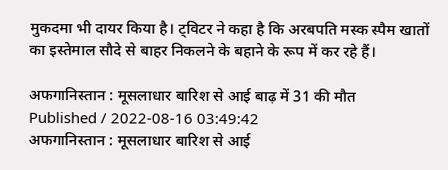मुकदमा भी दायर किया है। ट्विटर ने कहा है कि अरबपति मस्क स्पैम खातों का इस्तेमाल सौदे से बाहर निकलने के बहाने के रूप में कर रहे हैं।

अफगानिस्तान : मूसलाधार बारिश से आई बाढ़ में 31 की मौत
Published / 2022-08-16 03:49:42
अफगानिस्तान : मूसलाधार बारिश से आई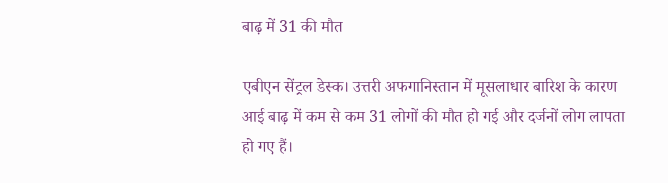बाढ़ में 31 की मौत

एबीएन सेंट्रल डेस्क। उत्तरी अफगानिस्तान में मूसलाधार बारिश के कारण आई बाढ़ में कम से कम 31 लोगों की मौत हो गई और दर्जनों लोग लापता हो गए हैं।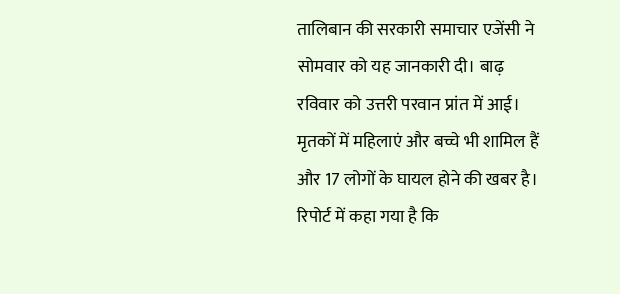तालिबान की सरकारी समाचार एजेंसी ने सोमवार को यह जानकारी दी। बाढ़ रविवार को उत्तरी परवान प्रांत में आई। मृतकों में महिलाएं और बच्चे भी शामिल हैं और 17 लोगों के घायल होने की खबर है। रिपोर्ट में कहा गया है कि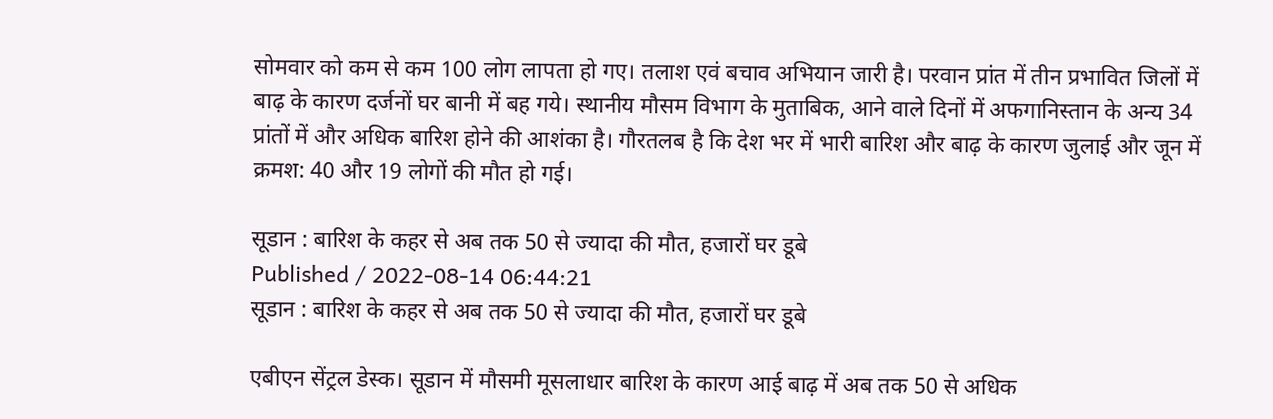सोमवार को कम से कम 100 लोग लापता हो गए। तलाश एवं बचाव अभियान जारी है। परवान प्रांत में तीन प्रभावित जिलों में बाढ़ के कारण दर्जनों घर बानी में बह गये। स्थानीय मौसम विभाग के मुताबिक, आने वाले दिनों में अफगानिस्तान के अन्य 34 प्रांतों में और अधिक बारिश होने की आशंका है। गौरतलब है कि देश भर में भारी बारिश और बाढ़ के कारण जुलाई और जून में क्रमश: 40 और 19 लोगों की मौत हो गई।

सूडान : बारिश के कहर से अब तक 50 से ज्यादा की मौत, हजारों घर डूबे
Published / 2022-08-14 06:44:21
सूडान : बारिश के कहर से अब तक 50 से ज्यादा की मौत, हजारों घर डूबे

एबीएन सेंट्रल डेस्क। सूडान में मौसमी मूसलाधार बारिश के कारण आई बाढ़ में अब तक 50 से अधिक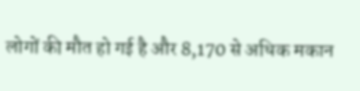लोगों की मौत हो गई है और 8,170 से अधिक मकान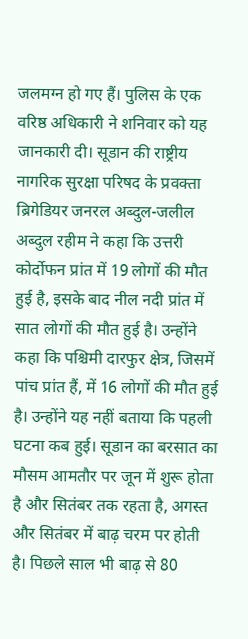जलमग्न हो गए हैं। पुलिस के एक वरिष्ठ अधिकारी ने शनिवार को यह जानकारी दी। सूडान की राष्ट्रीय नागरिक सुरक्षा परिषद के प्रवक्ता ब्रिगेडियर जनरल अब्दुल-जलील अब्दुल रहीम ने कहा कि उत्तरी कोर्दोफन प्रांत में 19 लोगों की मौत हुई है, इसके बाद नील नदी प्रांत में सात लोगों की मौत हुई है। उन्होंने कहा कि पश्चिमी दारफुर क्षेत्र, जिसमें पांच प्रांत हैं, में 16 लोगों की मौत हुई है। उन्होंने यह नहीं बताया कि पहली घटना कब हुई। सूडान का बरसात का मौसम आमतौर पर जून में शुरू होता है और सितंबर तक रहता है, अगस्त और सितंबर में बाढ़ चरम पर होती है। पिछले साल भी बाढ़ से 80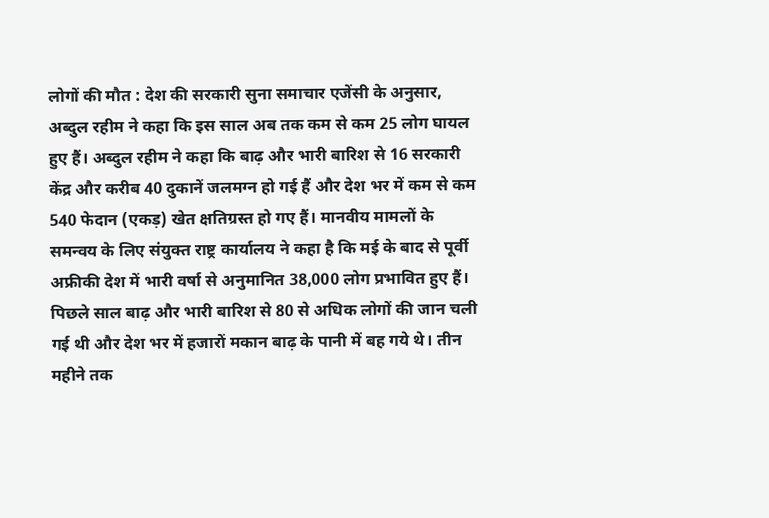लोगों की मौत : देश की सरकारी सुना समाचार एजेंसी के अनुसार, अब्दुल रहीम ने कहा कि इस साल अब तक कम से कम 25 लोग घायल हुए हैं। अब्दुल रहीम ने कहा कि बाढ़ और भारी बारिश से 16 सरकारी केंद्र और करीब 40 दुकानें जलमग्न हो गई हैं और देश भर में कम से कम 540 फेदान (एकड़) खेत क्षतिग्रस्त हो गए हैं। मानवीय मामलों के समन्वय के लिए संयुक्त राष्ट्र कार्यालय ने कहा है कि मई के बाद से पूर्वी अफ्रीकी देश में भारी वर्षा से अनुमानित 38,000 लोग प्रभावित हुए हैं। पिछले साल बाढ़ और भारी बारिश से 80 से अधिक लोगों की जान चली गई थी और देश भर में हजारों मकान बाढ़ के पानी में बह गये थे। तीन महीने तक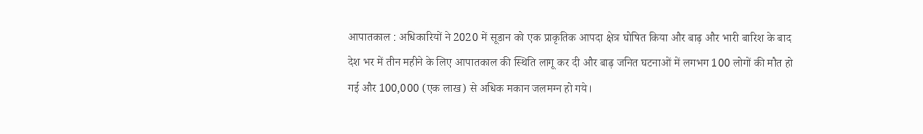आपातकाल : अधिकारियों ने 2020 में सूडान को एक प्राकृतिक आपदा क्षेत्र घोषित किया और बाढ़ और भारी बारिश के बाद देश भर में तीन महीने के लिए आपातकाल की स्थिति लागू कर दी और बाढ़ जनित घटनाओं में लगभग 100 लोगों की मौत हो गई और 100,000 (एक लाख) से अधिक मकान जलमग्न हो गये।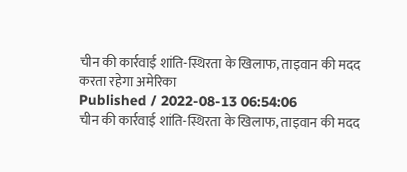चीन की कार्रवाई शांति-स्थिरता के खिलाफ, ताइवान की मदद करता रहेगा अमेरिका
Published / 2022-08-13 06:54:06
चीन की कार्रवाई शांति-स्थिरता के खिलाफ, ताइवान की मदद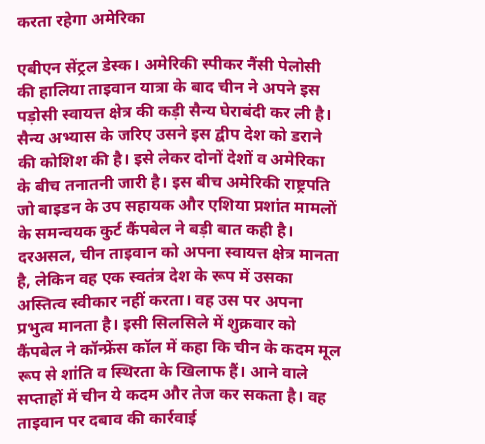करता रहेगा अमेरिका

एबीएन सेंट्रल डेस्क। अमेरिकी स्पीकर नैंसी पेलोसी की हालिया ताइवान यात्रा के बाद चीन ने अपने इस पड़ोसी स्वायत्त क्षेत्र की कड़ी सैन्य घेराबंदी कर ली है। सैन्य अभ्यास के जरिए उसने इस द्वीप देश को डराने की कोशिश की है। इसे लेकर दोनों देशों व अमेरिका के बीच तनातनी जारी है। इस बीच अमेरिकी राष्ट्रपति जो बाइडन के उप सहायक और एशिया प्रशांत मामलों के समन्वयक कुर्ट कैंपबेल ने बड़ी बात कही है। दरअसल, चीन ताइवान को अपना स्वायत्त क्षेत्र मानता है, लेकिन वह एक स्वतंत्र देश के रूप में उसका अस्तित्व स्वीकार नहीं करता। वह उस पर अपना प्रभुत्व मानता है। इसी सिलसिले में शुक्रवार को कैंपबेल ने कॉन्फ्रेंस कॉल में कहा कि चीन के कदम मूल रूप से शांति व स्थिरता के खिलाफ हैं। आने वाले सप्ताहों में चीन ये कदम और तेज कर सकता है। वह ताइवान पर दबाव की कार्रवाई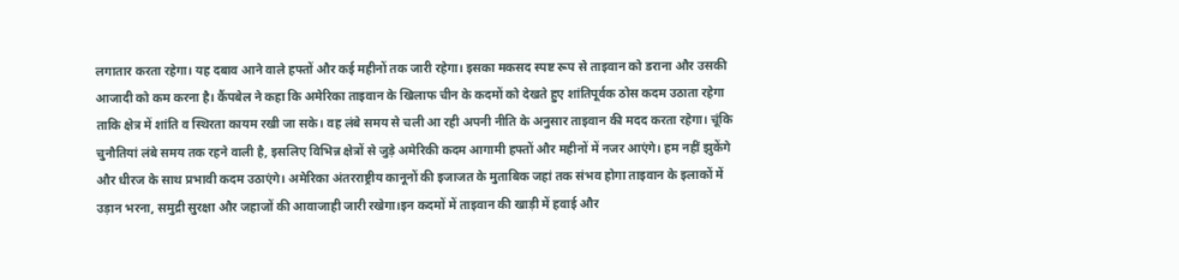लगातार करता रहेगा। यह दबाव आने वाले हफ्तों और कई महीनों तक जारी रहेगा। इसका मकसद स्पष्ट रूप से ताइवान को डराना और उसकी आजादी को कम करना है। कैंपबेल ने कहा कि अमेरिका ताइवान के खिलाफ चीन के कदमों को देखते हुए शांतिपूर्वक ठोस कदम उठाता रहेगा ताकि क्षेत्र में शांति व स्थिरता कायम रखी जा सके। वह लंबे समय से चली आ रही अपनी नीति के अनुसार ताइवान की मदद करता रहेगा। चूंकि चुनौतियां लंबे समय तक रहने वाली है, इसलिए विभिन्न क्षेत्रों से जुड़े अमेरिकी कदम आगामी हफ्तों और महीनों में नजर आएंगे। हम नहीं झुकेंगे और धीरज के साथ प्रभावी कदम उठाएंगे। अमेरिका अंतरराष्ट्रीय कानूनों की इजाजत के मुताबिक जहां तक संभव होगा ताइवान के इलाकों में उड़ान भरना, समुद्री सुरक्षा और जहाजों की आवाजाही जारी रखेगा।इन कदमों में ताइवान की खाड़ी में हवाई और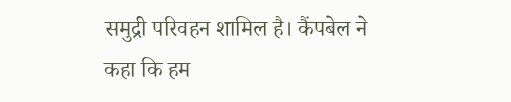समुद्री परिवहन शामिल है। कैंपबेल ने कहा कि हम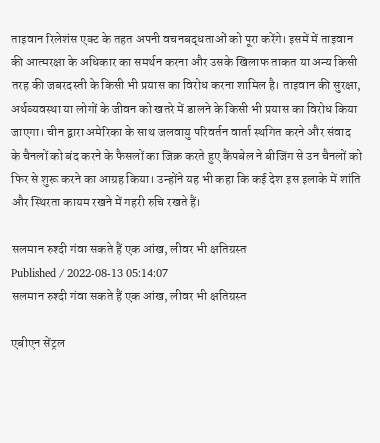ताइवान रिलेशंस एक्ट के तहत अपनी वचनबद्धताओं को पूरा करेंगे। इसमें में ताइवान की आत्मरक्षा के अधिकार का समर्थन करना और उसके खिलाफ ताकत या अन्य किसी तरह की जबरदस्ती के किसी भी प्रयास का विरोध करना शामिल है। ताइवान की सुरक्षा, अर्थव्यवस्था या लोगों के जीवन को खतरे में डालने के किसी भी प्रयास का विरोध किया जाएगा। चीन द्वारा अमेरिका के साथ जलवायु परिवर्तन वार्ता स्थगित करने और संवाद के चैनलों को बंद करने के फैसलों का जिक्र करते हुए कैंपबेल ने बीजिंग से उन चैनलों को फिर से शुरू करने का आग्रह किया। उन्होंने यह भी कहा कि कई देश इस इलाके में शांति और स्थिरता कायम रखने में गहरी रुचि रखते हैं।

सलमान रुश्दी गंवा सकते हैं एक आंख, लीवर भी क्षतिग्रस्त
Published / 2022-08-13 05:14:07
सलमान रुश्दी गंवा सकते हैं एक आंख, लीवर भी क्षतिग्रस्त

एबीएन सेंट्रल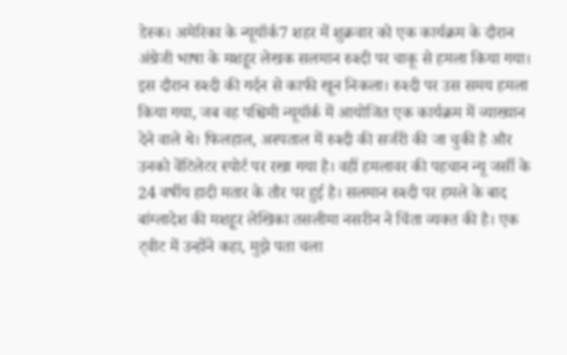डेस्क। अमेरिका के न्यूयॉर्क7 शहर में शुक्रवार को एक कार्यक्रम के दौरान अंग्रेजी भाषा के मशहूर लेखक सलमान रुश्दी पर चाकू से हमला किया गया। इस दौरान रुश्दी की गर्दन से काफी खून निकला। रुश्दी पर उस समय हमला किया गया, जब वह पश्चिमी न्यूयॉर्क में आयोजित एक कार्यक्रम में व्याख्यान देने वाले थे। फिलहाल, अस्पताल में रुश्दी की सर्जरी की जा चुकी है और उनको वेंटिलेटर स्पोर्ट पर रखा गया है। वहीं हमलावर की पहचान न्यू जर्सी के 24 वर्षीय हादी मतार के तौर पर हुई है। सलमान रुश्दी पर हमले के बाद बांग्लादेश की मशहूर लेखिका तसलीमा नसरीन ने चिंता व्यक्त की है। एक ट्वीट में उन्होंने कहा, मुझे पता चला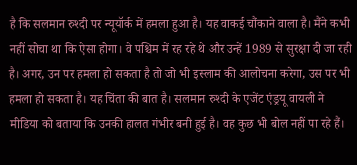है कि सलमान रुश्दी पर न्यूयॉर्क में हमला हुआ है। यह वाकई चौंकाने वाला है। मैंने कभी नहीं सोचा था कि ऐसा होगा। वे पश्चिम में रह रहे थे और उन्हें 1989 से सुरक्षा दी जा रही है। अगर, उन पर हमला हो सकता है तो जो भी इस्लाम की आलोचना करेगा, उस पर भी हमला हो सकता है। यह चिंता की बात है। सलमान रुश्दी के एजेंट एंड्रयू वायली ने मीडिया को बताया कि उनकी हालत गंभीर बनी हुई है। वह कुछ भी बोल नहीं पा रहे हैं।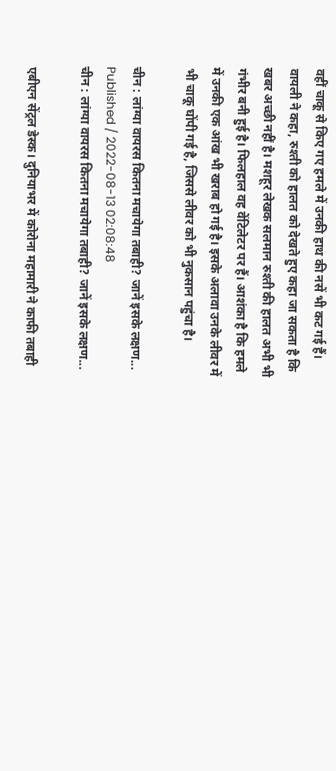वहीं चाकू से किए गए हमले में उनकी हाथ की नसें भी कट गई हैं। वायली ने कहा, रुश्ती को हालत को देखते हुए कहा जा सकता है कि खबर अच्छी नहीं है। मशहूर लेखक सलमान रुश्ती की हालत अभी भी गंभीर बनी हुई है। फिलहाल वह वेंटिलेटर पर हैं। आशंका है कि हमले में उनकी एक आंख भी खराब हो गई है। इसके अलावा उनके लीवर में भी चाकू घोंपी गई है, जिससे लीवर को भी नुकसान पहुंचा है।

चीन : लांग्या वायरस कितना मचायेगा तबाही? जानें इसके लक्षण...
Published / 2022-08-13 02:08:48
चीन : लांग्या वायरस कितना मचायेगा तबाही? जानें इसके लक्षण...

एबीएन सेंट्रल डेस्क। दुनियाभर में कोरोना महामारी ने काफी तबाही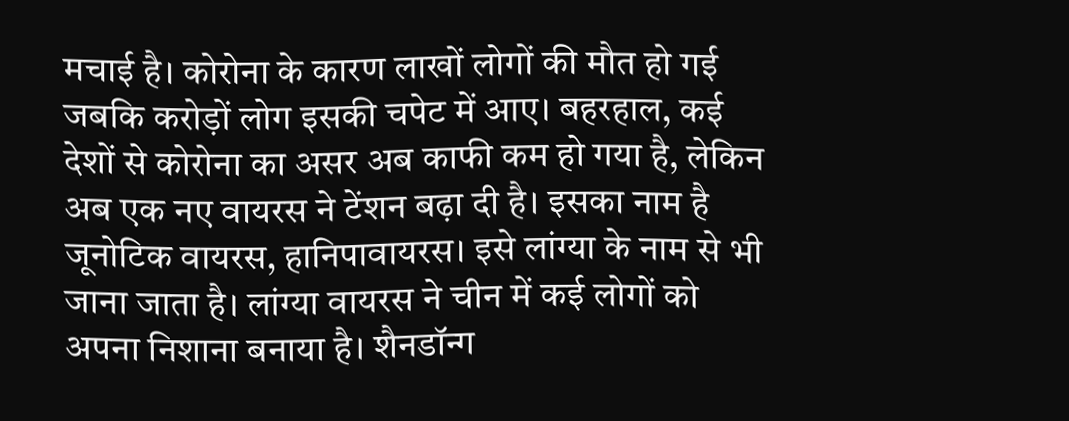मचाई है। कोरोना के कारण लाखों लोगों की मौत हो गई जबकि करोड़ों लोग इसकी चपेट में आए। बहरहाल, कई देशों से कोरोना का असर अब काफी कम हो गया है, लेकिन अब एक नए वायरस ने टेंशन बढ़ा दी है। इसका नाम है जूनोटिक वायरस, हानिपावायरस। इसे लांग्या के नाम से भी जाना जाता है। लांग्या वायरस ने चीन में कई लोगों को अपना निशाना बनाया है। शैनडॉन्ग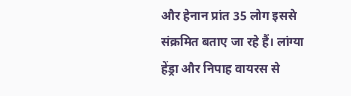और हेनान प्रांत 35 लोग इससे संक्रमित बताए जा रहे हैं। लांग्या हेंड्रा और निपाह वायरस से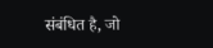संबंधित है, जो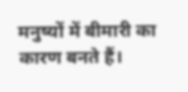मनुष्यों में बीमारी का कारण बनते हैं।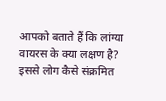आपको बताते हैं कि लांग्या वायरस के क्या लक्षण है? इससे लोग कैसे संक्रमित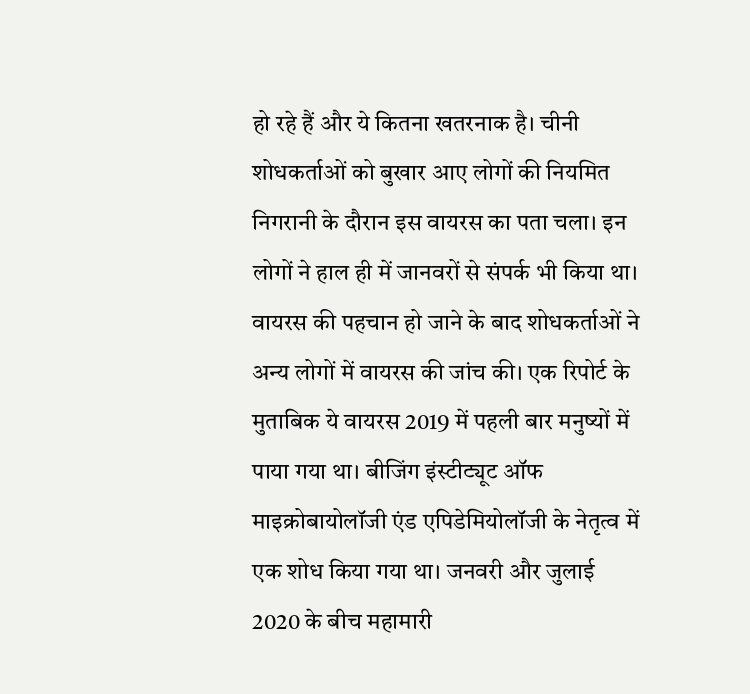हो रहे हैं और ये कितना खतरनाक है। चीनी शोधकर्ताओं को बुखार आए लोगों की नियमित निगरानी के दौरान इस वायरस का पता चला। इन लोगों ने हाल ही में जानवरों से संपर्क भी किया था। वायरस की पहचान हो जाने के बाद शोधकर्ताओं ने अन्य लोगों में वायरस की जांच की। एक रिपोर्ट के मुताबिक ये वायरस 2019 में पहली बार मनुष्यों में पाया गया था। बीजिंग इंस्टीट्यूट ऑफ माइक्रोबायोलॉजी एंड एपिडेमियोलॉजी के नेतृत्व में एक शोध किया गया था। जनवरी और जुलाई 2020 के बीच महामारी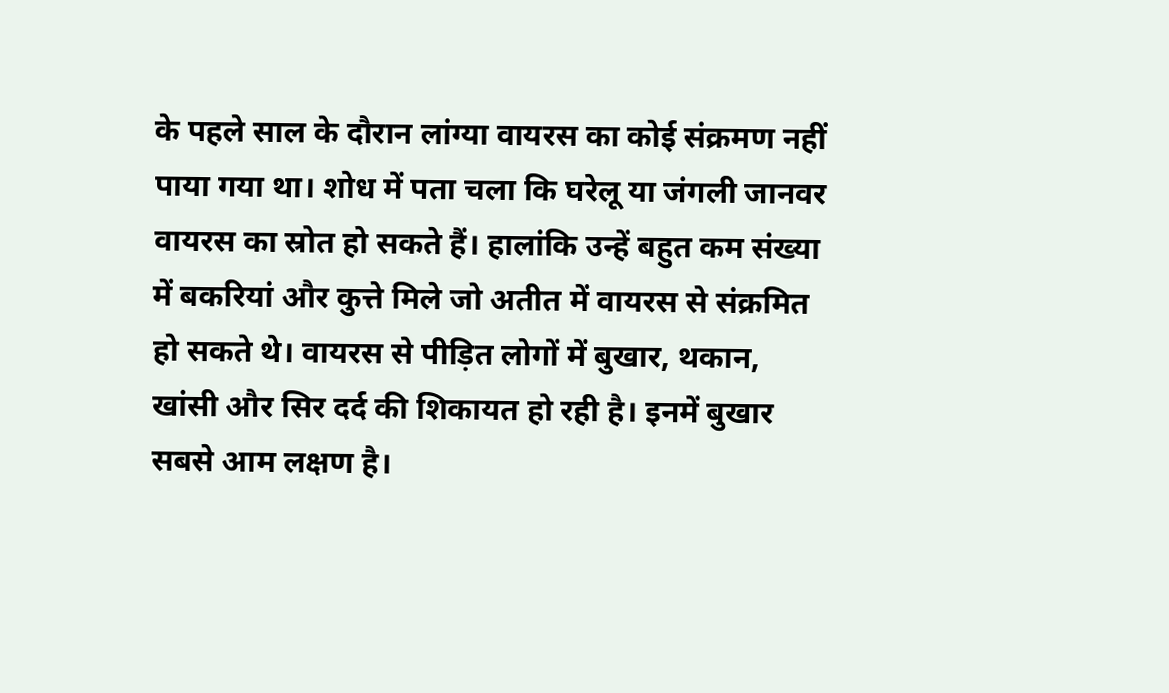के पहले साल के दौरान लांग्या वायरस का कोई संक्रमण नहीं पाया गया था। शोध में पता चला कि घरेलू या जंगली जानवर वायरस का स्रोत हो सकते हैं। हालांकि उन्हें बहुत कम संख्या में बकरियां और कुत्ते मिले जो अतीत में वायरस से संक्रमित हो सकते थे। वायरस से पीड़ित लोगों में बुखार, थकान, खांसी और सिर दर्द की शिकायत हो रही है। इनमें बुखार सबसे आम लक्षण है।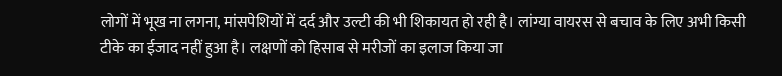लोगों में भूख ना लगना, मांसपेशियों में दर्द और उल्टी की भी शिकायत हो रही है। लांग्या वायरस से बचाव के लिए अभी किसी टीके का ईजाद नहीं हुआ है। लक्षणों को हिसाब से मरीजों का इलाज किया जा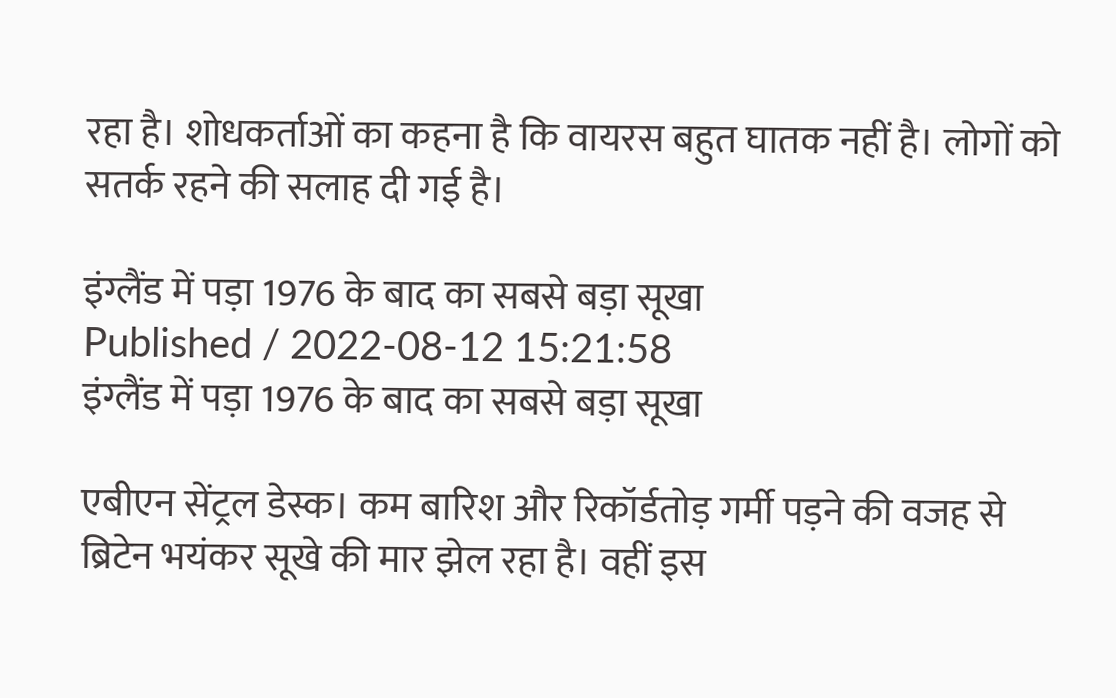रहा है। शोधकर्ताओं का कहना है कि वायरस बहुत घातक नहीं है। लोगों को सतर्क रहने की सलाह दी गई है।

इंग्लैंड में पड़ा 1976 के बाद का सबसे बड़ा सूखा
Published / 2022-08-12 15:21:58
इंग्लैंड में पड़ा 1976 के बाद का सबसे बड़ा सूखा

एबीएन सेंट्रल डेस्क। कम बारिश और रिकॉर्डतोड़ गर्मी पड़ने की वजह से ब्रिटेन भयंकर सूखे की मार झेल रहा है। वहीं इस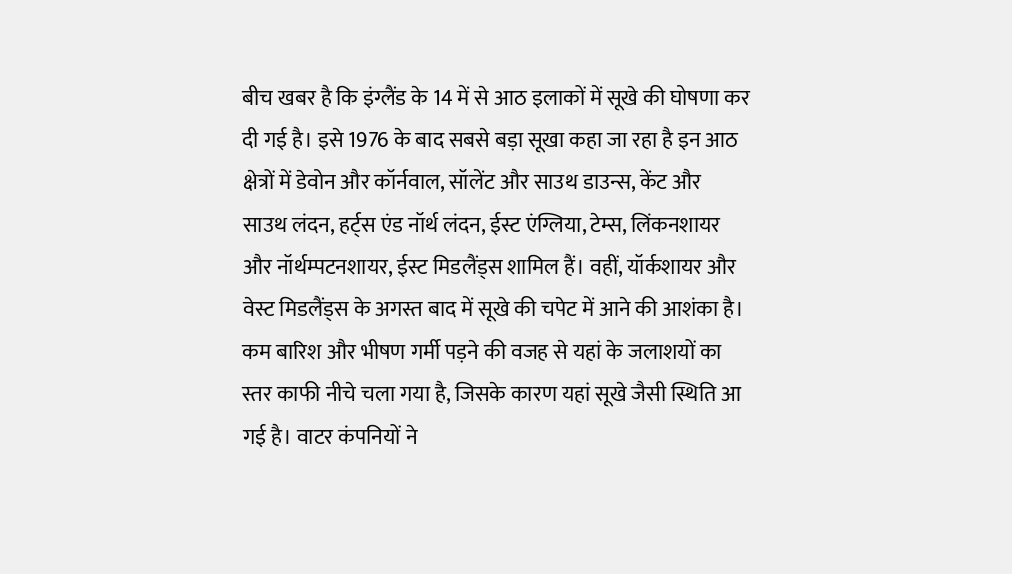बीच खबर है कि इंग्लैंड के 14 में से आठ इलाकों में सूखे की घोषणा कर दी गई है। इसे 1976 के बाद सबसे बड़ा सूखा कहा जा रहा है इन आठ क्षेत्रों में डेवोन और कॉर्नवाल, सॉलेंट और साउथ डाउन्स, केंट और साउथ लंदन, हर्ट्स एंड नॉर्थ लंदन, ईस्ट एंग्लिया, टेम्स, लिंकनशायर और नॉर्थम्पटनशायर, ईस्ट मिडलैंड्स शामिल हैं। वहीं, यॉर्कशायर और वेस्ट मिडलैंड्स के अगस्त बाद में सूखे की चपेट में आने की आशंका है। कम बारिश और भीषण गर्मी पड़ने की वजह से यहां के जलाशयों का स्तर काफी नीचे चला गया है, जिसके कारण यहां सूखे जैसी स्थिति आ गई है। वाटर कंपनियों ने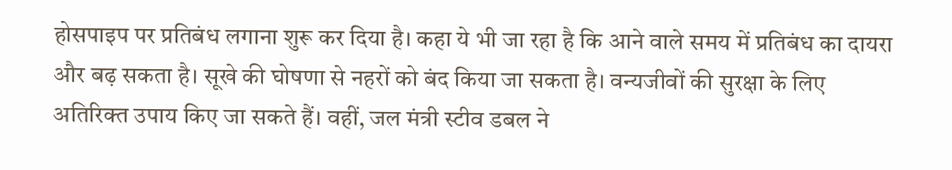होसपाइप पर प्रतिबंध लगाना शुरू कर दिया है। कहा ये भी जा रहा है कि आने वाले समय में प्रतिबंध का दायरा और बढ़ सकता है। सूखे की घोषणा से नहरों को बंद किया जा सकता है। वन्यजीवों की सुरक्षा के लिए अतिरिक्त उपाय किए जा सकते हैं। वहीं, जल मंत्री स्टीव डबल ने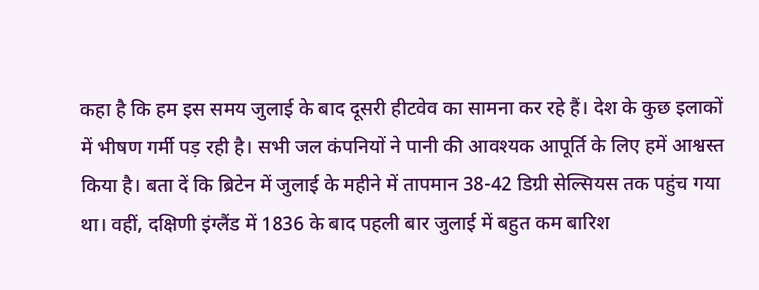कहा है कि हम इस समय जुलाई के बाद दूसरी हीटवेव का सामना कर रहे हैं। देश के कुछ इलाकों में भीषण गर्मी पड़ रही है। सभी जल कंपनियों ने पानी की आवश्यक आपूर्ति के लिए हमें आश्वस्त किया है। बता दें कि ब्रिटेन में जुलाई के महीने में तापमान 38-42 डिग्री सेल्सियस तक पहुंच गया था। वहीं, दक्षिणी इंग्लैंड में 1836 के बाद पहली बार जुलाई में बहुत कम बारिश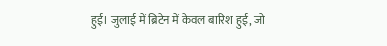हुई। जुलाई में ब्रिटेन में केवल बारिश हुई, जो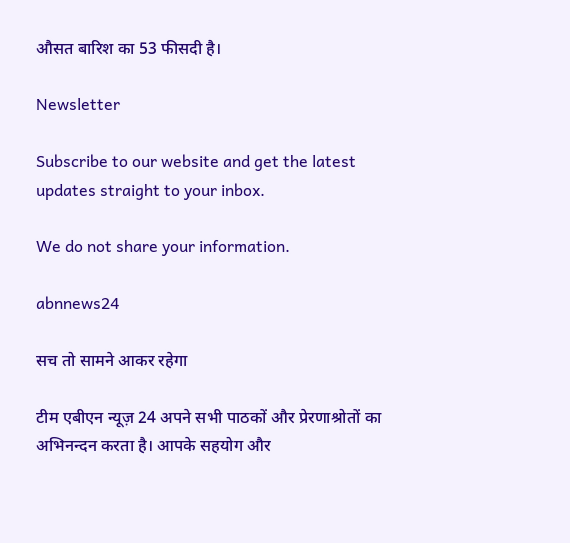औसत बारिश का 53 फीसदी है।

Newsletter

Subscribe to our website and get the latest updates straight to your inbox.

We do not share your information.

abnnews24

सच तो सामने आकर रहेगा

टीम एबीएन न्यूज़ 24 अपने सभी पाठकों और प्रेरणाश्रोतों का अभिनन्दन करता है। आपके सहयोग और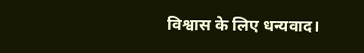विश्वास के लिए धन्यवाद।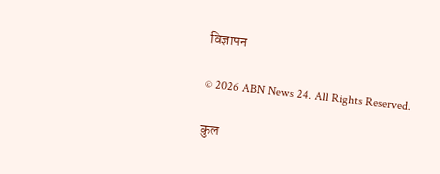विज्ञापन

© 2026 ABN News 24. All Rights Reserved.

कुल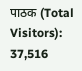पाठक (Total Visitors): 37,516